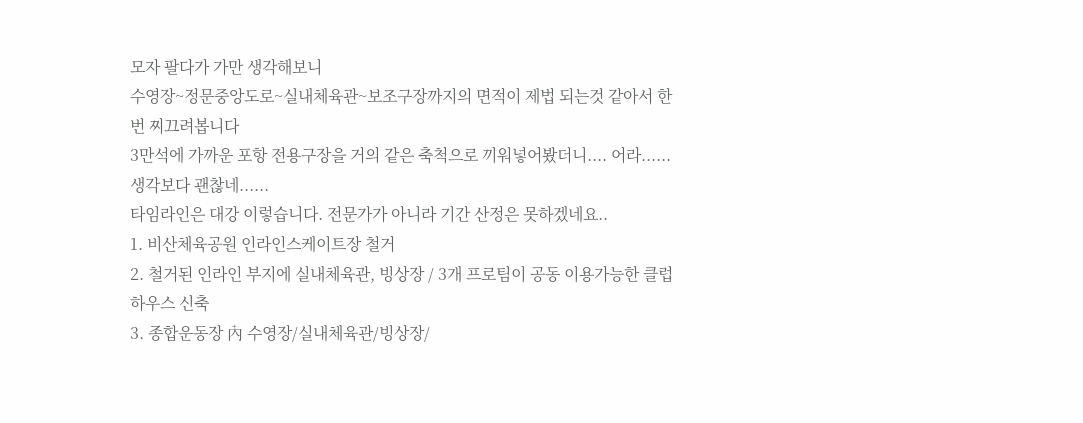모자 팔다가 가만 생각해보니
수영장~정문중앙도로~실내체육관~보조구장까지의 면적이 제법 되는것 같아서 한번 찌끄려봅니다
3만석에 가까운 포항 전용구장을 거의 같은 축척으로 끼워넣어봤더니.... 어라...... 생각보다 괜찮네......
타임라인은 대강 이렇습니다. 전문가가 아니라 기간 산정은 못하겠네요..
1. 비산체육공원 인라인스케이트장 철거
2. 철거된 인라인 부지에 실내체육관, 빙상장 / 3개 프로팀이 공동 이용가능한 클럽하우스 신축
3. 종합운동장 內 수영장/실내체육관/빙상장/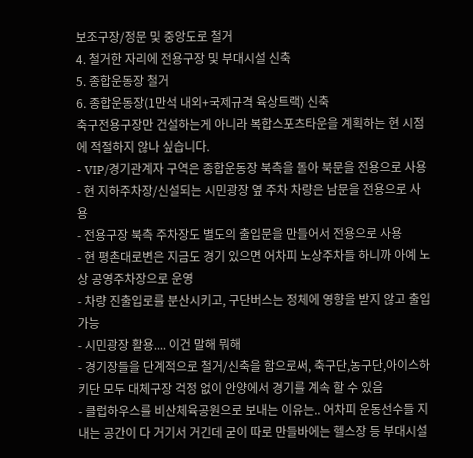보조구장/정문 및 중앙도로 철거
4. 철거한 자리에 전용구장 및 부대시설 신축
5. 종합운동장 철거
6. 종합운동장(1만석 내외+국제규격 육상트랙) 신축
축구전용구장만 건설하는게 아니라 복합스포츠타운을 계획하는 현 시점에 적절하지 않나 싶습니다.
- VIP/경기관계자 구역은 종합운동장 북측을 돌아 북문을 전용으로 사용
- 현 지하주차장/신설되는 시민광장 옆 주차 차량은 남문을 전용으로 사용
- 전용구장 북측 주차장도 별도의 출입문을 만들어서 전용으로 사용
- 현 평촌대로변은 지금도 경기 있으면 어차피 노상주차들 하니까 아예 노상 공영주차장으로 운영
- 차량 진출입로를 분산시키고, 구단버스는 정체에 영향을 받지 않고 출입 가능
- 시민광장 활용.... 이건 말해 뭐해
- 경기장들을 단계적으로 철거/신축을 함으로써, 축구단,농구단,아이스하키단 모두 대체구장 걱정 없이 안양에서 경기를 계속 할 수 있음
- 클럽하우스를 비산체육공원으로 보내는 이유는.. 어차피 운동선수들 지내는 공간이 다 거기서 거긴데 굳이 따로 만들바에는 헬스장 등 부대시설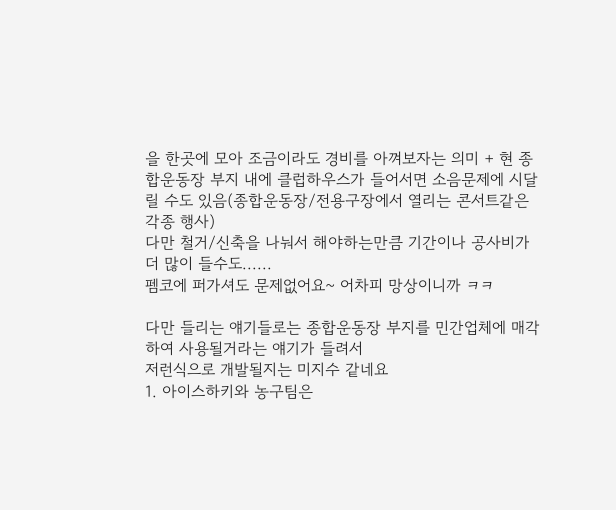을 한곳에 모아 조금이라도 경비를 아껴보자는 의미 + 현 종합운동장 부지 내에 클럽하우스가 들어서면 소음문제에 시달릴 수도 있음(종합운동장/전용구장에서 열리는 콘서트같은 각종 행사)
다만 철거/신축을 나눠서 해야하는만큼 기간이나 공사비가 더 많이 들수도......
펨코에 퍼가셔도 문제없어요~ 어차피 망상이니까 ㅋㅋ

다만 들리는 얘기들로는 종합운동장 부지를 민간업체에 매각하여 사용될거라는 얘기가 들려서
저런식으로 개발될지는 미지수 같네요
1. 아이스하키와 농구팀은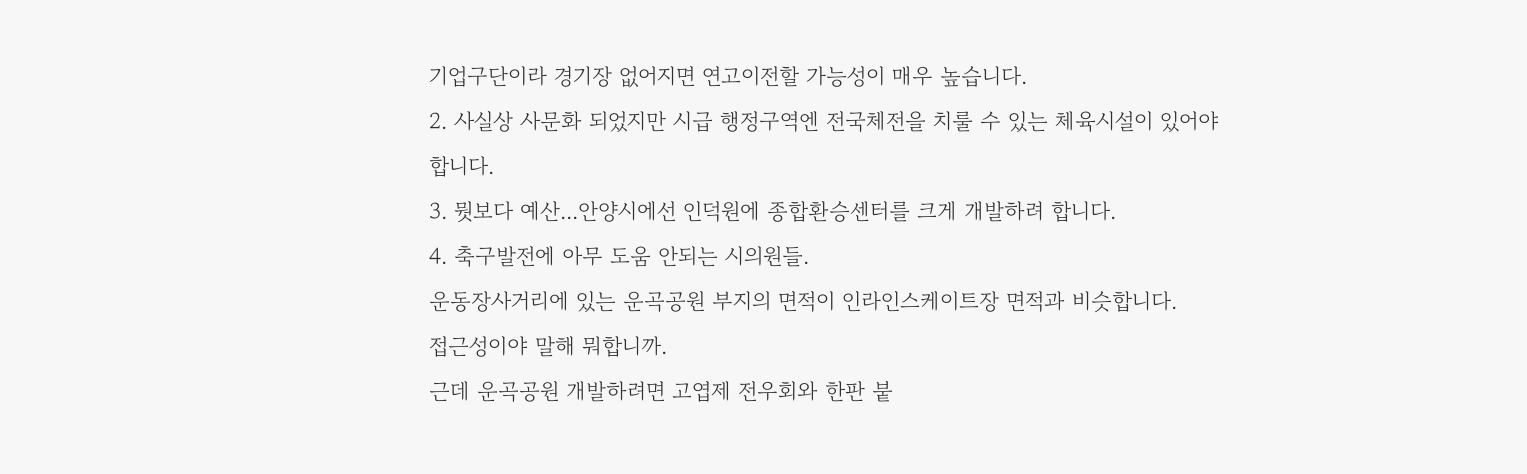기업구단이라 경기장 없어지면 연고이전할 가능성이 매우 높습니다.
2. 사실상 사문화 되었지만 시급 행정구역엔 전국체전을 치룰 수 있는 체육시설이 있어야 합니다.
3. 뭣보다 예산...안양시에선 인덕원에 종합환승센터를 크게 개발하려 합니다.
4. 축구발전에 아무 도움 안되는 시의원들.
운동장사거리에 있는 운곡공원 부지의 면적이 인라인스케이트장 면적과 비슷합니다.
접근성이야 말해 뭐합니까.
근데 운곡공원 개발하려면 고엽제 전우회와 한판 붙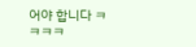어야 합니다 ㅋㅋㅋㅋ